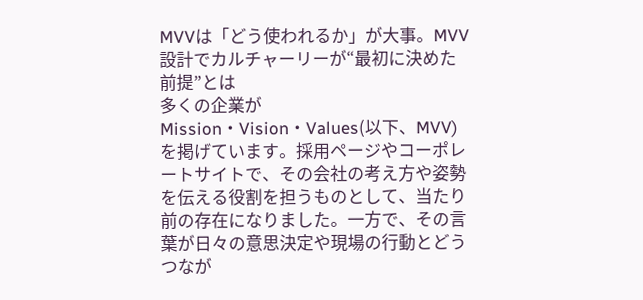MVVは「どう使われるか」が大事。MVV設計でカルチャーリーが“最初に決めた前提”とは
多くの企業がMission・Vision・Values(以下、MVV)を掲げています。採用ページやコーポレートサイトで、その会社の考え方や姿勢を伝える役割を担うものとして、当たり前の存在になりました。一方で、その言葉が日々の意思決定や現場の行動とどうつなが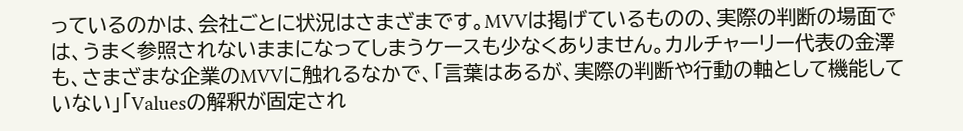っているのかは、会社ごとに状況はさまざまです。MVVは掲げているものの、実際の判断の場面では、うまく参照されないままになってしまうケースも少なくありません。カルチャーリー代表の金澤も、さまざまな企業のMVVに触れるなかで、「言葉はあるが、実際の判断や行動の軸として機能していない」「Valuesの解釈が固定され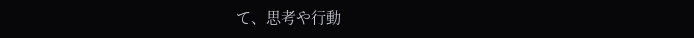て、思考や行動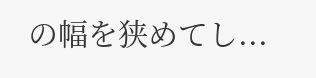の幅を狭めてし...